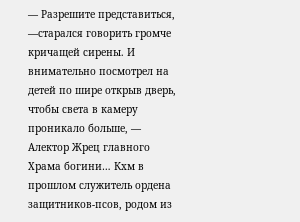— Разрешите представиться, —старался говорить громче кричащей сирены. И внимательно посмотрел на детей по шире открыв дверь, чтобы света в камеру проникало больше, — Алектор Жрец главного Храма богини… Кхм в прошлом служитель ордена защитников-псов, родом из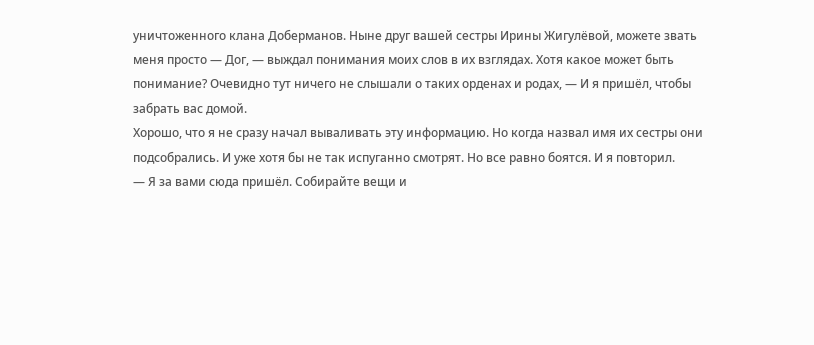уничтоженного клана Доберманов. Ныне друг вашей сестры Ирины Жигулёвой, можете звать меня просто — Дог, — выждал понимания моих слов в их взглядах. Хотя какое может быть понимание? Очевидно тут ничего не слышали о таких орденах и родах, — И я пришёл, чтобы забрать вас домой.
Хорошо, что я не сразу начал вываливать эту информацию. Но когда назвал имя их сестры они подсобрались. И уже хотя бы не так испуганно смотрят. Но все равно боятся. И я повторил.
— Я за вами сюда пришёл. Собирайте вещи и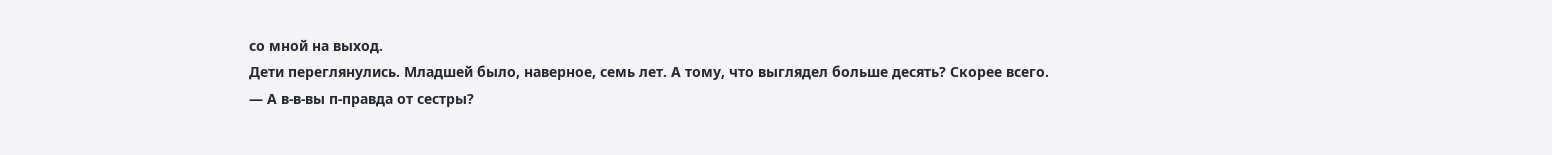со мной на выход.
Дети переглянулись. Младшей было, наверное, семь лет. А тому, что выглядел больше десять? Скорее всего.
— А в-в-вы п-правда от сестры?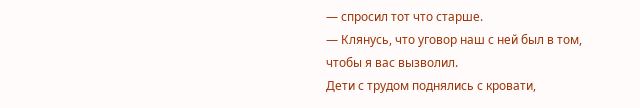— спросил тот что старше.
— Клянусь, что уговор наш с ней был в том, чтобы я вас вызволил.
Дети с трудом поднялись с кровати,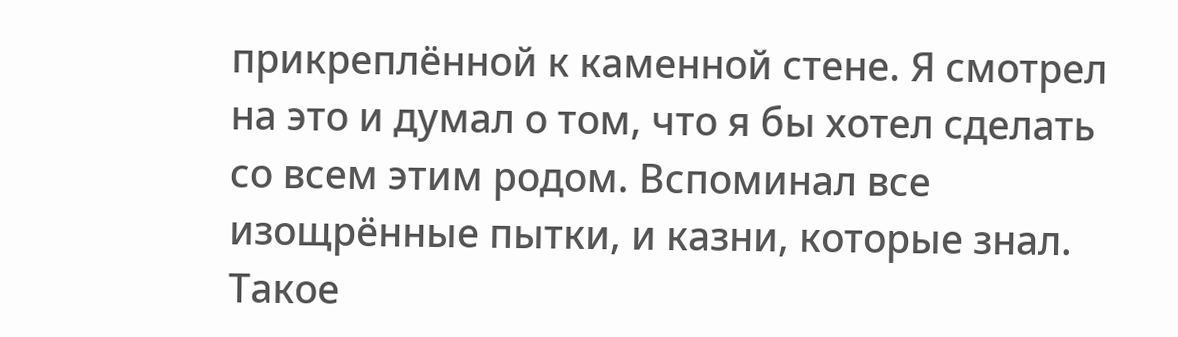прикреплённой к каменной стене. Я смотрел на это и думал о том, что я бы хотел сделать со всем этим родом. Вспоминал все изощрённые пытки, и казни, которые знал. Такое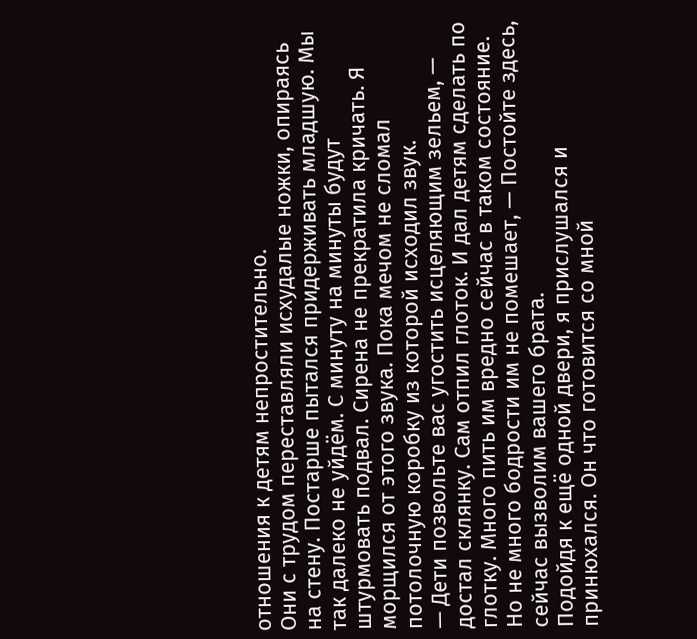отношения к детям непростительно.
Они с трудом переставляли исхудалые ножки, опираясь на стену. Постарше пытался придерживать младшую. Мы так далеко не уйдём. С минуту на минуты будут штурмовать подвал. Сирена не прекратила кричать. Я морщился от этого звука. Пока мечом не сломал потолочную коробку из которой исходил звук.
— Дети позвольте вас угостить исцеляющим зельем, — достал склянку. Сам отпил глоток. И дал детям сделать по глотку. Много пить им вредно сейчас в таком состояние. Но не много бодрости им не помешает, — Постойте здесь, сейчас вызволим вашего брата.
Подойдя к ещё одной двери, я прислушался и принюхался. Он что готовится со мной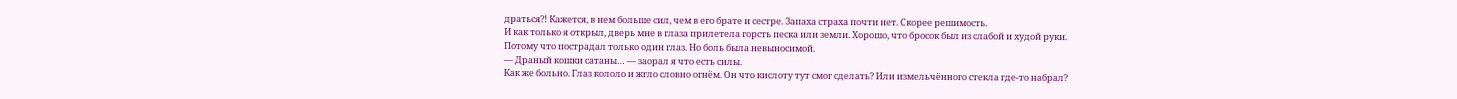драться?! Кажется, в нем больше сил, чем в его брате и сестре. Запаха страха почти нет. Скорее решимость.
И как только я открыл, дверь мне в глаза прилетела горсть песка или земли. Хорошо, что бросок был из слабой и худой руки. Потому что пострадал только один глаз. Но боль была невыносимой.
— Драный кошки сатаны… — заорал я что есть силы.
Как же больно. Глаз кололо и жгло словно огнём. Он что кислоту тут смог сделать? Или измельчённого стекла где-то набрал?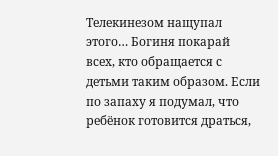Телекинезом нащупал этого… Богиня покарай всех, кто обращается с детьми таким образом. Если по запаху я подумал, что ребёнок готовится драться,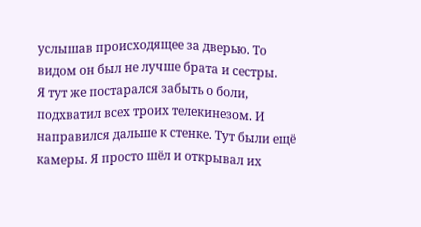услышав происходящее за дверью. То видом он был не лучше брата и сестры.
Я тут же постарался забыть о боли, подхватил всех троих телекинезом. И направился дальше к стенке. Тут были ещё камеры. Я просто шёл и открывал их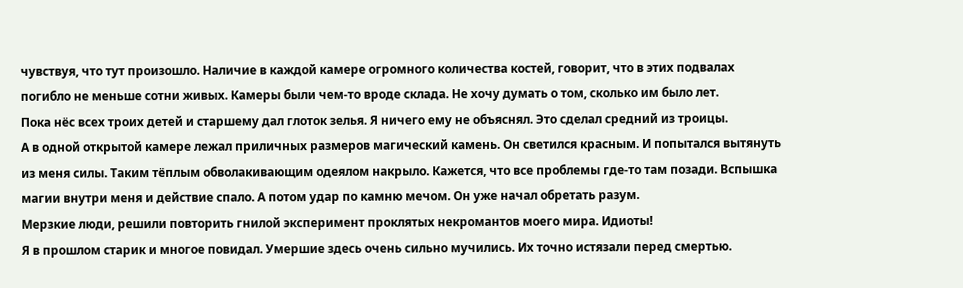чувствуя, что тут произошло. Наличие в каждой камере огромного количества костей, говорит, что в этих подвалах погибло не меньше сотни живых. Камеры были чем-то вроде склада. Не хочу думать о том, сколько им было лет.
Пока нёс всех троих детей и старшему дал глоток зелья. Я ничего ему не объяснял. Это сделал средний из троицы.
А в одной открытой камере лежал приличных размеров магический камень. Он светился красным. И попытался вытянуть из меня силы. Таким тёплым обволакивающим одеялом накрыло. Кажется, что все проблемы где-то там позади. Вспышка магии внутри меня и действие спало. А потом удар по камню мечом. Он уже начал обретать разум.
Мерзкие люди, решили повторить гнилой эксперимент проклятых некромантов моего мира. Идиоты!
Я в прошлом старик и многое повидал. Умершие здесь очень сильно мучились. Их точно истязали перед смертью.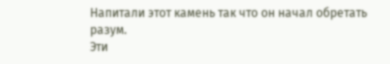Напитали этот камень так что он начал обретать разум.
Эти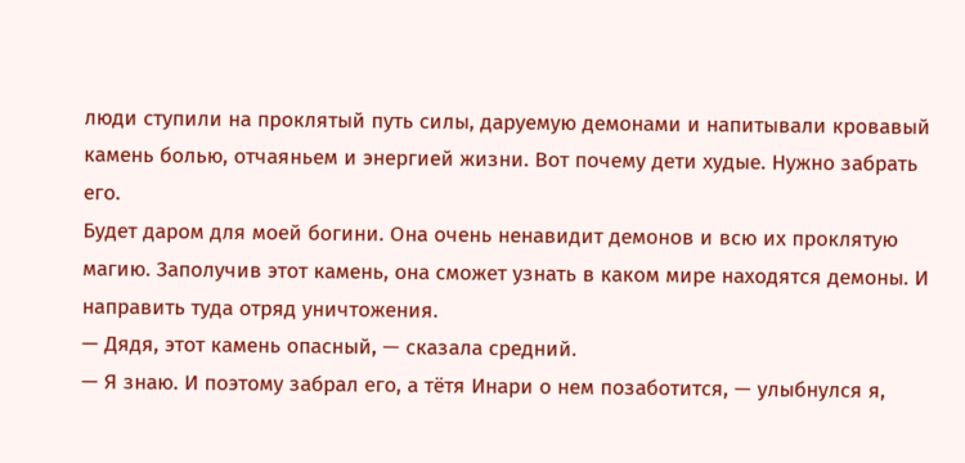люди ступили на проклятый путь силы, даруемую демонами и напитывали кровавый камень болью, отчаяньем и энергией жизни. Вот почему дети худые. Нужно забрать его.
Будет даром для моей богини. Она очень ненавидит демонов и всю их проклятую магию. Заполучив этот камень, она сможет узнать в каком мире находятся демоны. И направить туда отряд уничтожения.
— Дядя, этот камень опасный, — сказала средний.
— Я знаю. И поэтому забрал его, а тётя Инари о нем позаботится, — улыбнулся я,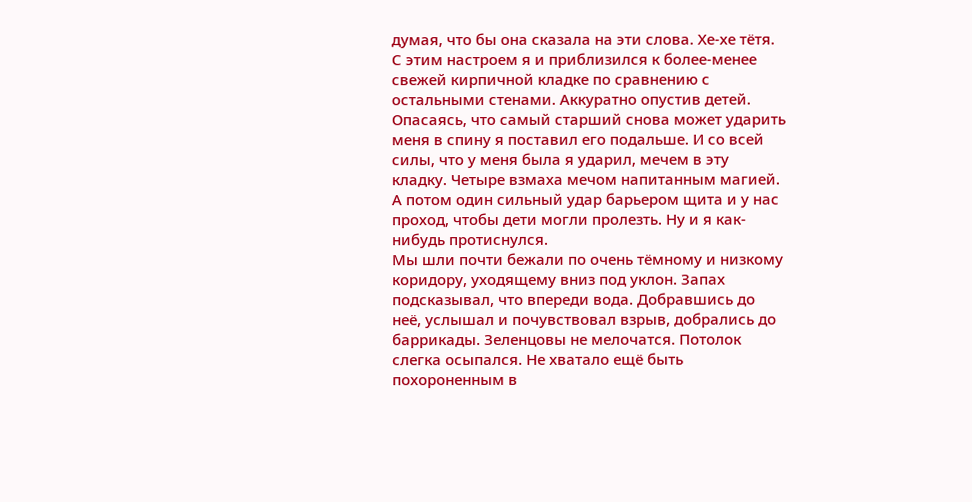думая, что бы она сказала на эти слова. Хе-хе тётя.
С этим настроем я и приблизился к более-менее свежей кирпичной кладке по сравнению с остальными стенами. Аккуратно опустив детей. Опасаясь, что самый старший снова может ударить меня в спину я поставил его подальше. И со всей силы, что у меня была я ударил, мечем в эту кладку. Четыре взмаха мечом напитанным магией. А потом один сильный удар барьером щита и у нас проход, чтобы дети могли пролезть. Ну и я как-нибудь протиснулся.
Мы шли почти бежали по очень тёмному и низкому коридору, уходящему вниз под уклон. Запах подсказывал, что впереди вода. Добравшись до неё, услышал и почувствовал взрыв, добрались до баррикады. Зеленцовы не мелочатся. Потолок слегка осыпался. Не хватало ещё быть похороненным в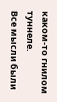каком-то гнилом туннеле.
Все мысли были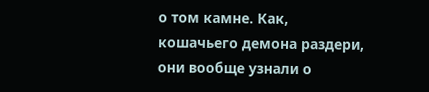о том камне. Как, кошачьего демона раздери, они вообще узнали о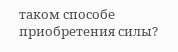таком способе приобретения силы?